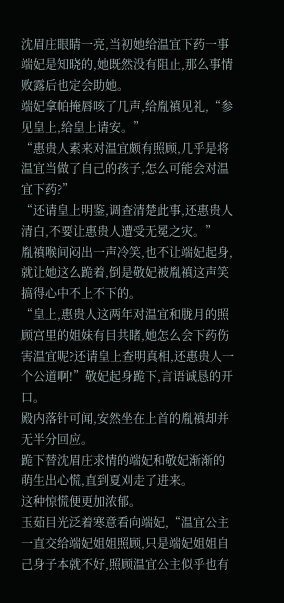沈眉庄眼睛一亮,当初她给温宜下药一事端妃是知晓的,她既然没有阻止,那么事情败露后也定会助她。
端妃拿帕掩唇咳了几声,给胤禛见礼,“参见皇上,给皇上请安。”
“惠贵人素来对温宜颇有照顾,几乎是将温宜当做了自己的孩子,怎么可能会对温宜下药?”
“还请皇上明鉴,调查清楚此事,还惠贵人清白,不要让惠贵人遭受无冕之灾。”
胤禛喉间闷出一声冷笑,也不让端妃起身,就让她这么跪着,倒是敬妃被胤禛这声笑搞得心中不上不下的。
“皇上,惠贵人这两年对温宜和胧月的照顾宫里的姐妹有目共睹,她怎么会下药伤害温宜呢?还请皇上查明真相,还惠贵人一个公道啊!”敬妃起身跪下,言语诚恳的开口。
殿内落针可闻,安然坐在上首的胤禛却并无半分回应。
跪下替沈眉庄求情的端妃和敬妃渐渐的萌生出心慌,直到夏刈走了进来。
这种惊慌便更加浓郁。
玉茹目光泛着寒意看向端妃,“温宜公主一直交给端妃姐姐照顾,只是端妃姐姐自己身子本就不好,照顾温宜公主似乎也有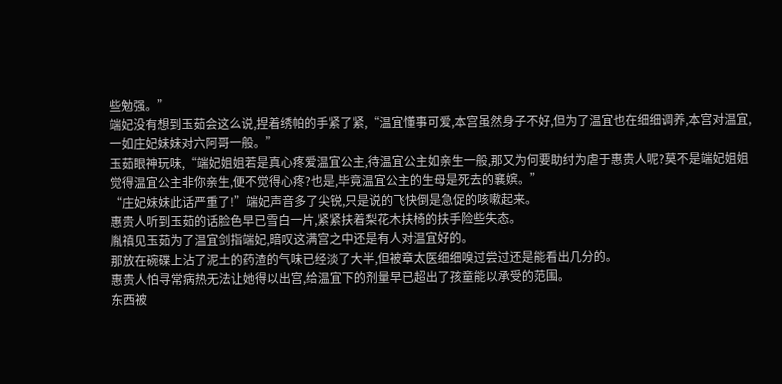些勉强。”
端妃没有想到玉茹会这么说,捏着绣帕的手紧了紧,“温宜懂事可爱,本宫虽然身子不好,但为了温宜也在细细调养,本宫对温宜,一如庄妃妹妹对六阿哥一般。”
玉茹眼神玩味,“端妃姐姐若是真心疼爱温宜公主,待温宜公主如亲生一般,那又为何要助纣为虐于惠贵人呢?莫不是端妃姐姐觉得温宜公主非你亲生,便不觉得心疼?也是,毕竟温宜公主的生母是死去的襄嫔。”
“庄妃妹妹此话严重了!”端妃声音多了尖锐,只是说的飞快倒是急促的咳嗽起来。
惠贵人听到玉茹的话脸色早已雪白一片,紧紧扶着梨花木扶椅的扶手险些失态。
胤禛见玉茹为了温宜剑指端妃,暗叹这满宫之中还是有人对温宜好的。
那放在碗碟上沾了泥土的药渣的气味已经淡了大半,但被章太医细细嗅过尝过还是能看出几分的。
惠贵人怕寻常病热无法让她得以出宫,给温宜下的剂量早已超出了孩童能以承受的范围。
东西被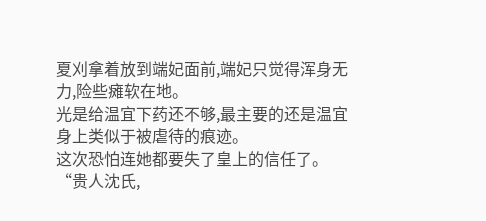夏刈拿着放到端妃面前,端妃只觉得浑身无力,险些瘫软在地。
光是给温宜下药还不够,最主要的还是温宜身上类似于被虐待的痕迹。
这次恐怕连她都要失了皇上的信任了。
“贵人沈氏,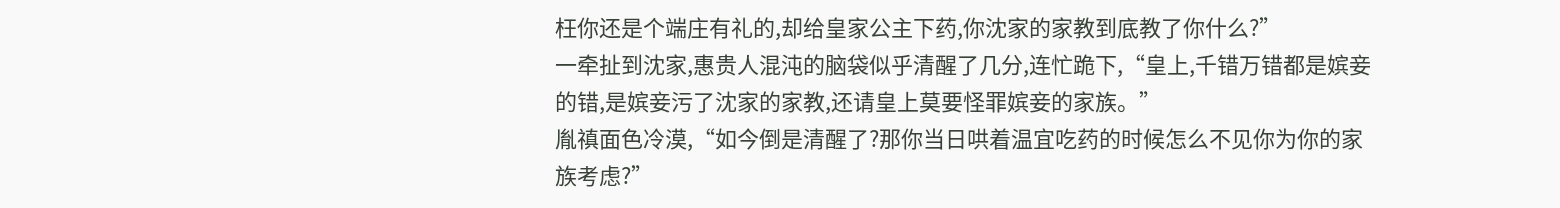枉你还是个端庄有礼的,却给皇家公主下药,你沈家的家教到底教了你什么?”
一牵扯到沈家,惠贵人混沌的脑袋似乎清醒了几分,连忙跪下,“皇上,千错万错都是嫔妾的错,是嫔妾污了沈家的家教,还请皇上莫要怪罪嫔妾的家族。”
胤禛面色冷漠,“如今倒是清醒了?那你当日哄着温宜吃药的时候怎么不见你为你的家族考虑?”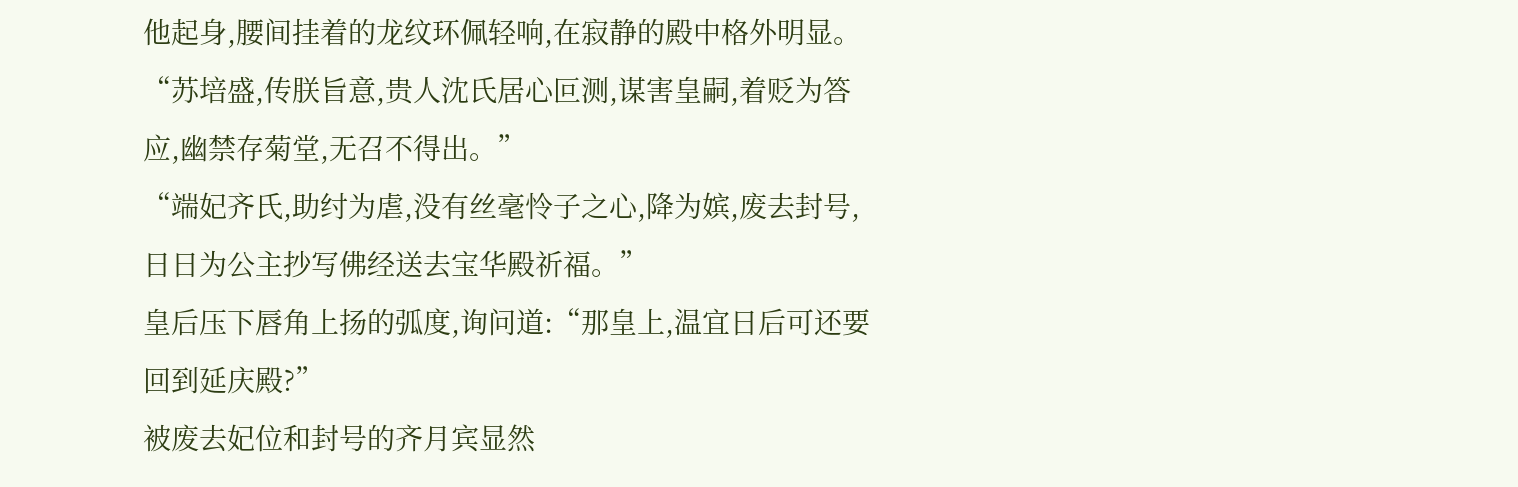他起身,腰间挂着的龙纹环佩轻响,在寂静的殿中格外明显。
“苏培盛,传朕旨意,贵人沈氏居心叵测,谋害皇嗣,着贬为答应,幽禁存菊堂,无召不得出。”
“端妃齐氏,助纣为虐,没有丝毫怜子之心,降为嫔,废去封号,日日为公主抄写佛经送去宝华殿祈福。”
皇后压下唇角上扬的弧度,询问道:“那皇上,温宜日后可还要回到延庆殿?”
被废去妃位和封号的齐月宾显然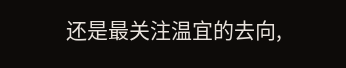还是最关注温宜的去向,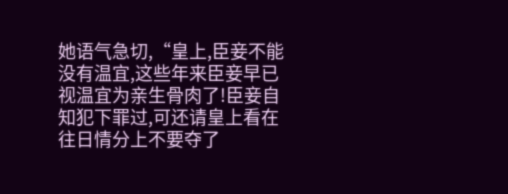她语气急切,“皇上,臣妾不能没有温宜,这些年来臣妾早已视温宜为亲生骨肉了!臣妾自知犯下罪过,可还请皇上看在往日情分上不要夺了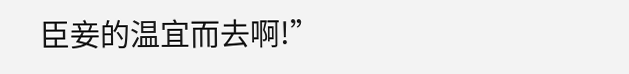臣妾的温宜而去啊!”